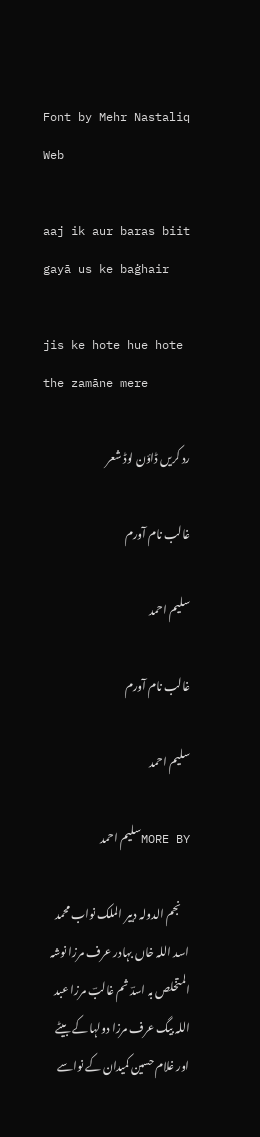Font by Mehr Nastaliq Web

aaj ik aur baras biit gayā us ke baġhair

jis ke hote hue hote the zamāne mere

رد کریں ڈاؤن لوڈ شعر

غالب نام آورم

سلیم احمد

غالب نام آورم

سلیم احمد

MORE BYسلیم احمد

    نجم الدولہ دبیر الملک نواب محمد اسد اللہ خاں بہادر عرف مرزا نوشہ المتخلص بہ اسدؔ ثم غالبؔ مرزا عبد اللہ بیگ عرف مرزا دولہا کے بیٹے اور غلام حسین کمیدان کے نواسے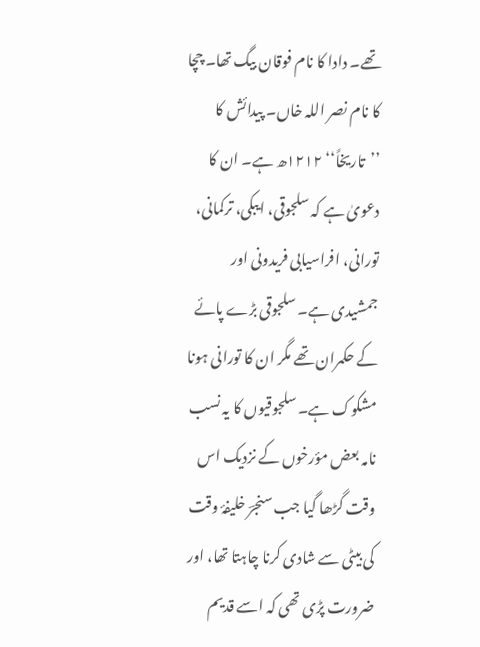تھے۔ دادا کا نام فوقان بیگ تھا۔ چچا کا نام نصر اللہ خاں۔ پیدائش کا ’’تاریخاً‘‘ ۱۲۱۲ھ ہے۔ ان کا دعویٰ ہے کہ سلجوقی، ایبکی، ترکمانی، تورانی، افراسیابی فریدونی اور جمشیدی ہے۔ سلجوقی بڑے پائے کے حکمران تھے مگر ان کا تورانی ہونا مشکوک ہے۔ سلجوقیوں کا یہ نسب نامہ بعض مؤرخوں کے نزدیک اس وقت گڑھا گیا جب سنجرؔ خلیفۂ وقت کی بیٹی سے شادی کرنا چاہتا تھا، اور ضرورت پڑی تھی کہ اسے قدیم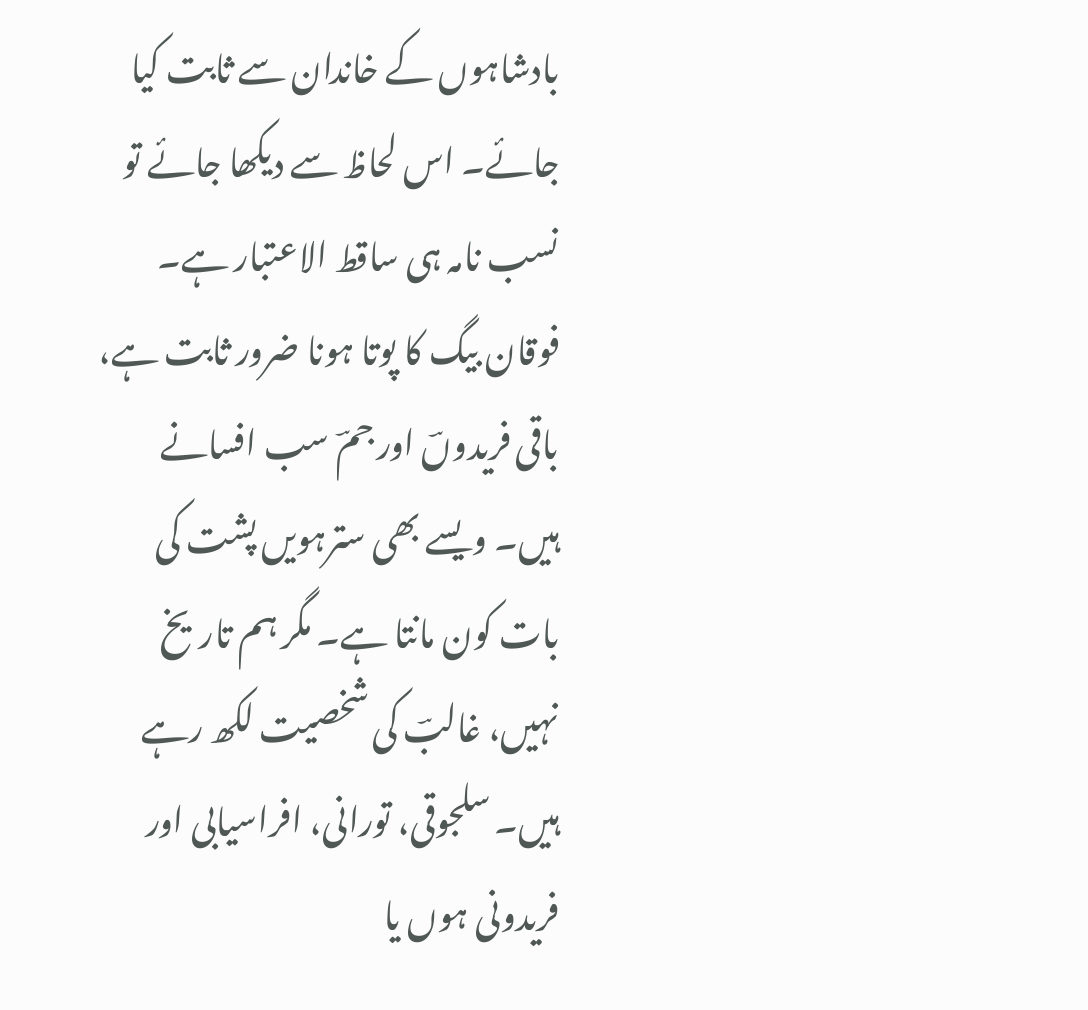بادشاہوں کے خاندان سے ثابت کیا جائے۔ اس لحاظ سے دیکھا جائے تو نسب نامہ ہی ساقط الاعتبار ہے۔ فوقان بیگ کا پوتا ہونا ضرور ثابت ہے، باقی فریدوںؔ اور جمؔ سب افسانے ہیں۔ ویسے بھی سترہویں پشت کی بات کون مانتا ہے۔ مگر ہم تاریخ نہیں، غالبؔ کی شخصیت لکھ رہے ہیں۔ سلجوقی، تورانی، افراسیابی اور فریدونی ہوں یا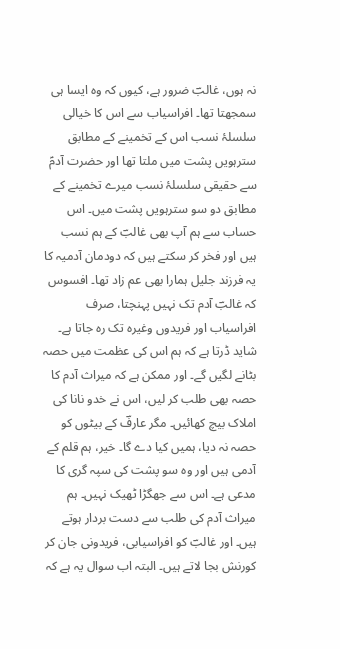نہ ہوں، غالبؔ ضرور ہے، کیوں کہ وہ ایسا ہی سمجھتا تھا۔ افراسیاب سے اس کا خیالی سلسلۂ نسب اس کے تخمینے کے مطابق سترہویں پشت میں ملتا تھا اور حضرت آدمؑ سے حقیقی سلسلۂ نسب میرے تخمینے کے مطابق دو سو سترہویں پشت میں۔ اس حساب سے ہم آپ بھی غالبؔ کے ہم نسب ہیں اور فخر کر سکتے ہیں کہ دودمان آدمیہ کا یہ فرزند جلیل ہمارا بھی عم زاد تھا۔ افسوس کہ غالبؔ آدم تک نہیں پہنچتا، صرف افراسیاب اور فریدوں وغیرہ تک رہ جاتا ہے۔ شاید ڈرتا ہے کہ ہم اس کی عظمت میں حصہ بٹانے لگیں گے۔ اور ممکن ہے کہ میراث آدم کا حصہ بھی طلب کر لیں، اس نے خدو نانا کی املاک بیچ کھائیں۔ مگر عارفؔ کے بیٹوں کو حصہ نہ دیا، ہمیں کیا دے گا۔ خیر، ہم قلم کے آدمی ہیں اور وہ سو پشت کی سپہ گری کا مدعی ہے۔ اس سے جھگڑا ٹھیک نہیں۔ ہم میراث آدم کی طلب سے دست بردار ہوتے ہیں۔ اور غالبؔ کو افراسیابی، فریدونی جان کر کورنش بجا لاتے ہیں۔ البتہ اب سوال یہ ہے کہ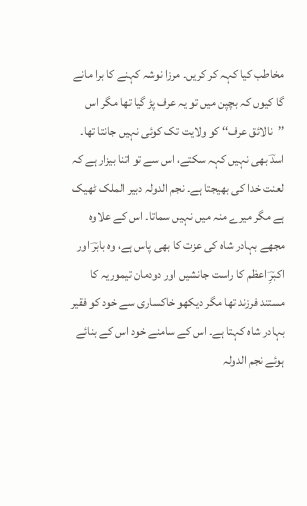مخاطب کیا کہہ کر کریں۔ مرزا نوشہ کہنے کا برا مانے گا کیوں کہ بچپن میں تو یہ عرف پڑ گیا تھا مگر اس ’’نالائق عرف‘‘ کو ولایت تک کوئی نہیں جانتا تھا۔ اسدؔ بھی نہیں کہہ سکتے، اس سے تو اتنا بیزار ہے کہ لعنت خدا کی بھیجتا ہے۔ نجم الدولہ دبیر الملک ٹھیک ہے مگر میرے منہ میں نہیں سماتا۔ اس کے علاوہ مجھے بہادر شاہ کی عزت کا بھی پاس ہے، وہ بابرؔ اور اکبرِؔ اعظم کا راست جانشیں اور دودمان تیموریہ کا مستند فرزند تھا مگر دیکھو خاکساری سے خود کو فقیر بہادر شاہ کہتا ہے۔ اس کے سامنے خود اس کے بنائے ہوئے نجم الدولہ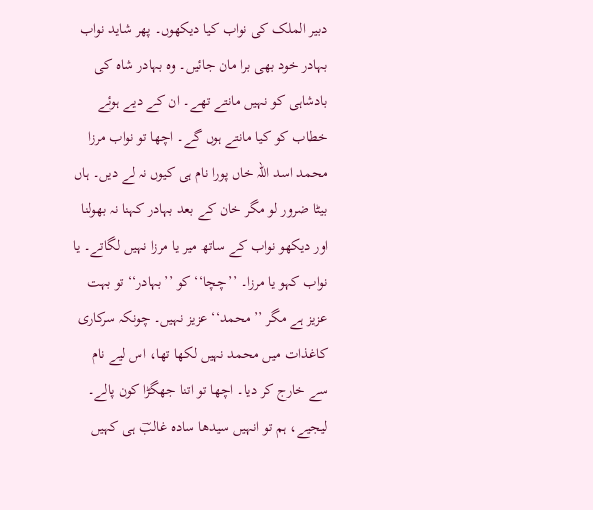دبیر الملک کی نواب کیا دیکھوں۔ پھر شاید نواب بہادر خود بھی برا مان جائیں۔ وہ بہادر شاہ کی بادشاہی کو نہیں مانتے تھے۔ ان کے دیے ہوئے خطاب کو کیا مانتے ہوں گے۔ اچھا تو نواب مرزا محمد اسد اللہ خاں پورا نام ہی کیوں نہ لے دیں۔ ہاں بیٹا ضرور لو مگر خان کے بعد بہادر کہنا نہ بھولنا اور دیکھو نواب کے ساتھ میر یا مرزا نہیں لگاتے۔ یا نواب کہو یا مرزا۔ ’’چچا‘‘ کو ’’بہادر‘‘ تو بہت عزیز ہے مگر ’’محمد‘‘ عزیز نہیں۔ چونکہ سرکاری کاغذات میں محمد نہیں لکھا تھا، اس لیے نام سے خارج کر دیا۔ اچھا تو اتنا جھگڑا کون پالے۔ لیجیے، ہم تو انہیں سیدھا سادہ غالبؔ ہی کہیں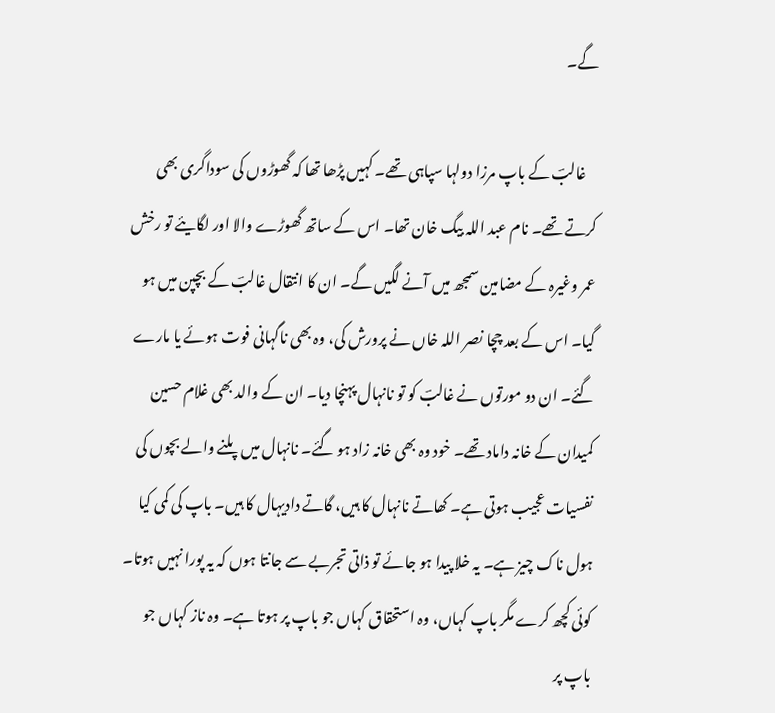گے۔

    غالبؔ کے باپ مرزا دولہا سپاہی تھے۔ کہیں پڑھا تھا کہ گھوڑوں کی سوداگری بھی کرتے تھے۔ نام عبد اللہ بیگ خان تھا۔ اس کے ساتھ گھوڑے والا اور لگایئے تو رخش عمر وغیرہ کے مضامین سمجھ میں آنے لگیں گے۔ ان کا انتقال غالبؔ کے بچپن میں ہو گیا۔ اس کے بعد چچا نصر اللہ خاں نے پرورش کی، وہ بھی ناگہانی فوت ہوئے یا مارے گئے۔ ان دو مورتوں نے غالبؔ کو تو نانہال پہنچا دیا۔ ان کے والد بھی غلام حسین کمیدان کے خانہ داماد تھے۔ خود وہ بھی خانہ زاد ہو گئے۔ نانہال میں پلنے والے بچوں کی نفسیات عجیب ہوتی ہے۔ کھاتے نانہال کا ہیں، گاتے دادیہال کا ہیں۔ باپ کی کمی کیا ہول ناک چیز ہے۔ یہ خلا پیدا ہو جائے تو ذاتی تجربے سے جانتا ہوں کہ یہ پورا نہیں ہوتا۔ کوئی کچھ کرے مگر باپ کہاں، وہ استحقاق کہاں جو باپ پر ہوتا ہے۔ وہ ناز کہاں جو باپ پر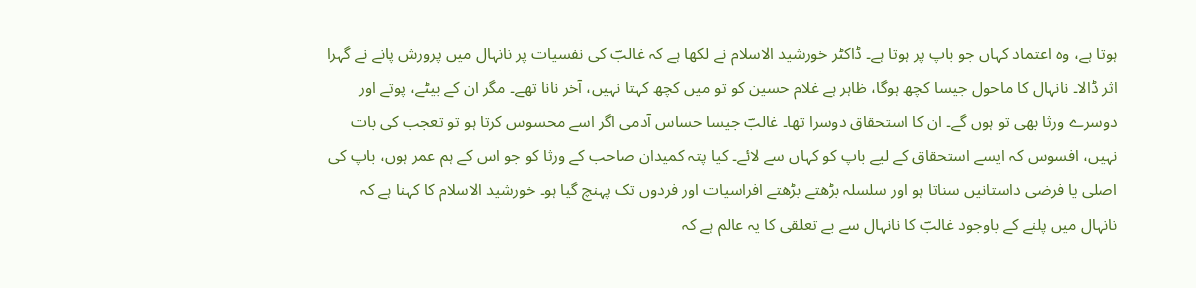ہوتا ہے، وہ اعتماد کہاں جو باپ پر ہوتا ہے۔ ڈاکٹر خورشید الاسلام نے لکھا ہے کہ غالبؔ کی نفسیات پر نانہال میں پرورش پانے نے گہرا اثر ڈالا۔ نانہال کا ماحول جیسا کچھ ہوگا، ظاہر ہے غلام حسین کو تو میں کچھ کہتا نہیں، آخر نانا تھے۔ مگر ان کے بیٹے، پوتے اور دوسرے ورثا بھی تو ہوں گے۔ ان کا استحقاق دوسرا تھا۔ غالبؔ جیسا حساس آدمی اگر اسے محسوس کرتا ہو تو تعجب کی بات نہیں، افسوس کہ ایسے استحقاق کے لیے باپ کو کہاں سے لائے۔ کیا پتہ کمیدان صاحب کے ورثا کو جو اس کے ہم عمر ہوں، باپ کی اصلی یا فرضی داستانیں سناتا ہو اور سلسلہ بڑھتے بڑھتے افراسیات اور فردوں تک پہنچ گیا ہو۔ خورشید الاسلام کا کہنا ہے کہ نانہال میں پلنے کے باوجود غالبؔ کا نانہال سے بے تعلقی کا یہ عالم ہے کہ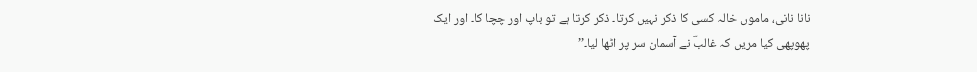نانا نانی، ماموں خالہ کسی کا ذکر نہیں کرتا۔ ذکر کرتا ہے تو باپ اور چچا کا۔ اور ایک پھوپھی کیا مریں کہ غالبؔ نے آسمان سر پر اٹھا لیا۔’’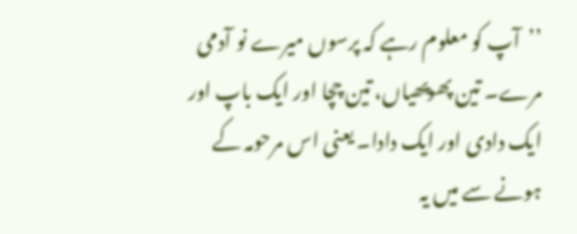’’آپ کو معلوم رہے کہ پرسوں میرے نو آدمی مرے۔ تین پھوپھیاں، تین چچا اور ایک باپ اور ایک دادی اور ایک دادا۔ یعنی اس مرحومہ کے ہونے سے میں یہ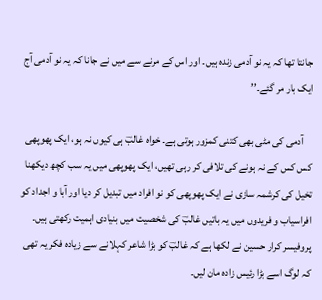جانتا تھا کہ یہ نو آدمی زندہ ہیں۔ اور اس کے مرنے سے میں نے جانا کہ یہ نو آدمی آج ایک بار مر گئے۔’’

    آدمی کی مٹی بھی کتنی کمزور ہوتی ہے۔ خواہ غالبؔ ہی کیوں نہ ہو، ایک پھوپھی کس کس کے نہ ہونے کی تلافی کر رہی تھیں، ایک پھوپھی میں یہ سب کچھ دیکھنا تخیل کی کرشمہ سازی نے ایک پھوپھی کو نو افراد میں تبدیل کر دیا اور آبا و اجداد کو افراسیاب و فریدوں میں یہ باتیں غالبؔ کی شخصیت میں بنیادی اہمیت رکھتی ہیں۔ پروفیسر کرار حسین نے لکھا ہے کہ غالبؔ کو بڑا شاعر کہلانے سے زیادہ فکر یہ تھی کہ لوگ اسے بڑا رئیس زادہ مان لیں۔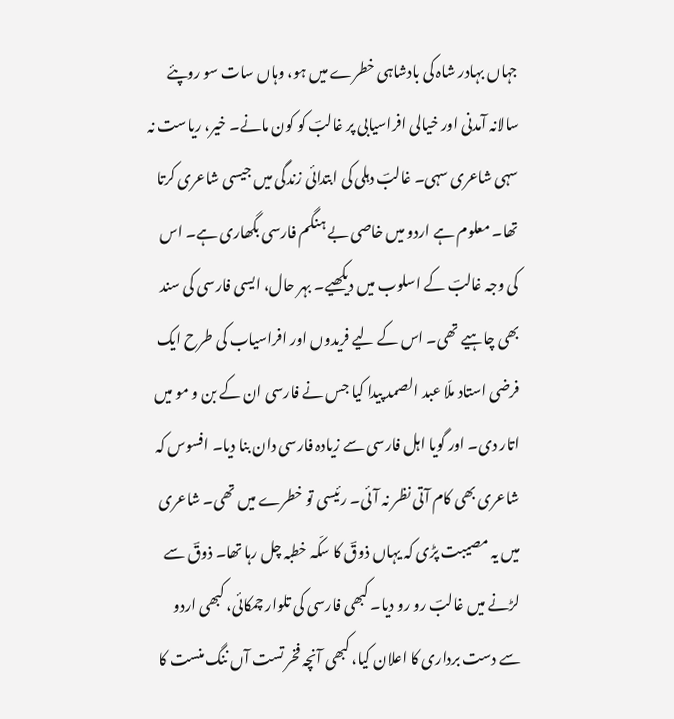جہاں بہادر شاہ کی بادشاہی خطرے میں ہو، وہاں سات سو روپئے سالانہ آمدنی اور خیالی افراسیابی پر غالبؔ کو کون مانے۔ خیر، ریاست نہ سہی شاعری سہی۔ غالبؔ دہلی کی ابتدائی زندگی میں جیسی شاعری کرتا تھا۔ معلوم ہے اردو میں خاصی بے ہنگم فارسی بگھاری ہے۔ اس کی وجہ غالبؔ کے اسلوب میں دیکھیے۔ بہر حال، ایسی فارسی کی سند بھی چاہیے تھی۔ اس کے لیے فریدوں اور افراسیاب کی طرح ایک فرضی استاد ملّا عبد الصمد پیدا کیا جس نے فارسی ان کے بن و مو میں اتار دی۔ اور گویا اہل فارسی سے زیادہ فارسی دان بنا دیا۔ افسوس کہ شاعری بھی کام آتی نظر نہ آئی۔ رئیسی تو خطرے میں تھی۔ شاعری میں یہ مصیبت پڑی کہ یہاں ذوقؔ کا سکّہ خطبہ چل رہا تھا۔ ذوقؔ سے لڑنے میں غالبؔ رو رو دیا۔ کبھی فارسی کی تلوار چمکائی، کبھی اردو سے دست برداری کا اعلان کیا، کبھی آنچہ فخر تست آں ننگ منست کا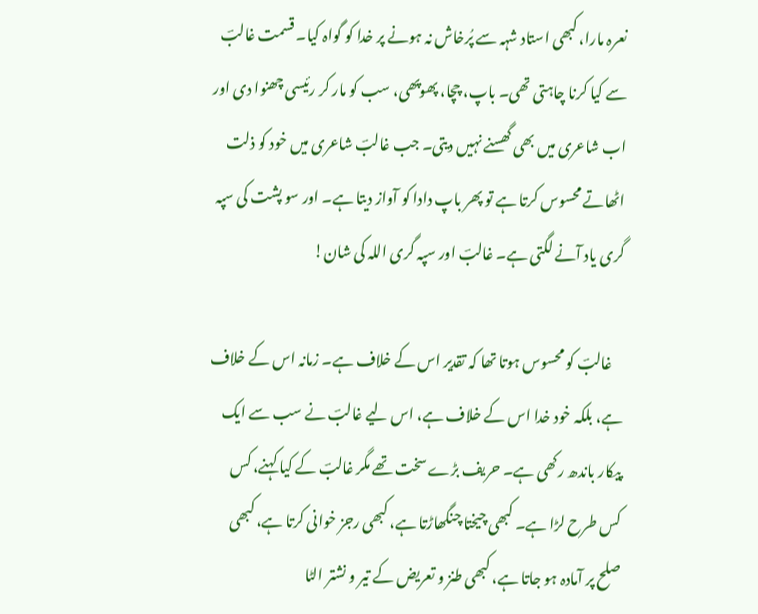نعرہ مارا، کبھی استاد شہہ سے پُرخاش نہ ہونے پر خدا کو گواہ کیا۔ قسمت غالبؔ سے کیا کرنا چاہتی تھی۔ باپ، چچا، پھوپھی، سب کو مار کر رئیسی چھنوا دی اور اب شاعری میں بھی گھسنے نہیں دیتی۔ جب غالبؔ شاعری میں خود کو ذلت اٹھاتے محسوس کرتا ہے تو پھر باپ دادا کو آواز دیتا ہے۔ اور سو پشت کی سپہ گری یاد آنے لگتی ہے۔ غالبؔ اور سپہ گری اللہ کی شان!

    غالبؔ کو محسوس ہوتا تھا کہ تقدیر اس کے خلاف ہے۔ زمانہ اس کے خلاف ہے، بلکہ خود خدا اس کے خلاف ہے، اس لیے غالبؔ نے سب سے ایک پیکار باندھ رکھی ہے۔ حریف بڑے سخت تھے مگر غالبؔ کے کیا کہنے، کس کس طرح لڑا ہے۔ کبھی چیختا چنگھاڑتا ہے، کبھی رجز خوانی کرتا ہے، کبھی صلح پر آمادہ ہو جاتا ہے، کبھی طنز و تعریض کے تیر و نشتر الٹا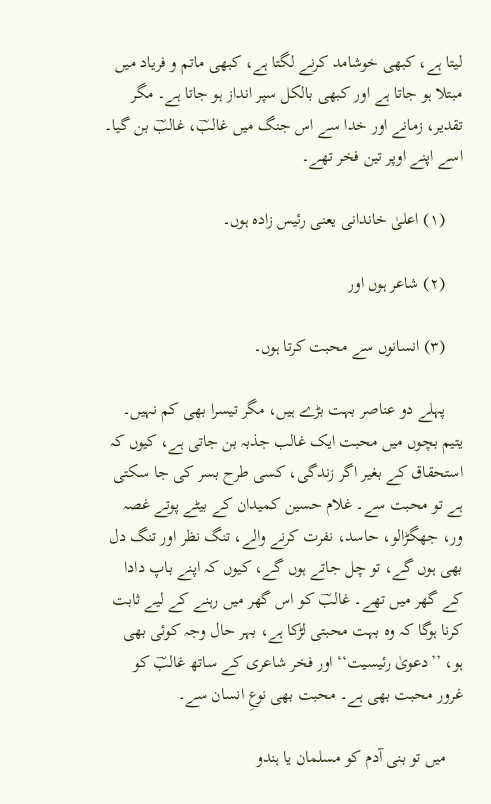لیتا ہے، کبھی خوشامد کرنے لگتا ہے، کبھی ماتم و فریاد میں مبتلا ہو جاتا ہے اور کبھی بالکل سپر انداز ہو جاتا ہے۔ مگر تقدیر، زمانے اور خدا سے اس جنگ میں غالبؔ، غالبؔ بن گیا۔ اسے اپنے اوپر تین فخر تھے۔

    (۱) اعلیٰ خاندانی یعنی رئیس زادہ ہوں۔

    (۲) شاعر ہوں اور

    (۳) انسانوں سے محبت کرتا ہوں۔

    پہلے دو عناصر بہت بڑے ہیں، مگر تیسرا بھی کم نہیں۔ یتیم بچوں میں محبت ایک غالب جذبہ بن جاتی ہے، کیوں کہ استحقاق کے بغیر اگر زندگی، کسی طرح بسر کی جا سکتی ہے تو محبت سے۔ غلام حسین کمیدان کے بیٹے پوتے غصہ ور، جھگڑالو، حاسد، نفرت کرنے والے، تنگ نظر اور تنگ دل بھی ہوں گے، تو چل جاتے ہوں گے، کیوں کہ اپنے باپ دادا کے گھر میں تھے۔ غالبؔ کو اس گھر میں رہنے کے لیے ثابت کرنا ہوگا کہ وہ بہت محبتی لڑکا ہے، بہر حال وجہ کوئی بھی ہو، ’’دعویٰ رئیسیت‘‘ اور فخر شاعری کے ساتھ غالبؔ کو غرور محبت بھی ہے۔ محبت بھی نوعِ انسان سے۔

    میں تو بنی آدم کو مسلمان یا ہندو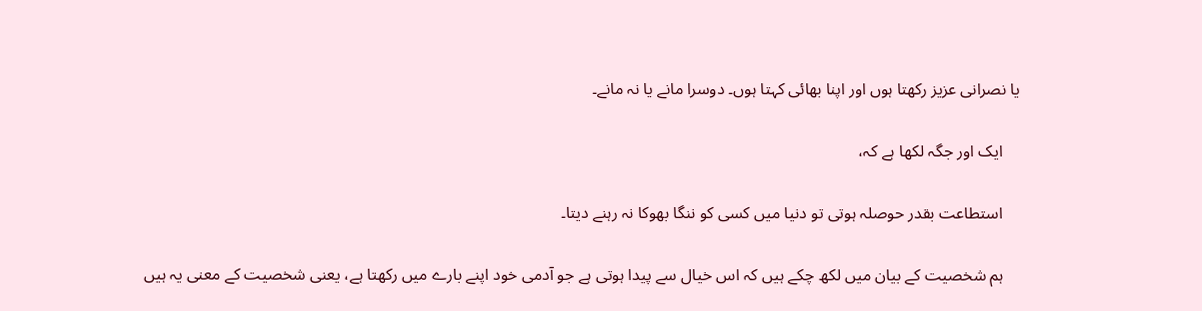یا نصرانی عزیز رکھتا ہوں اور اپنا بھائی کہتا ہوں۔ دوسرا مانے یا نہ مانے۔

    ایک اور جگہ لکھا ہے کہ،

    استطاعت بقدر حوصلہ ہوتی تو دنیا میں کسی کو ننگا بھوکا نہ رہنے دیتا۔

    ہم شخصیت کے بیان میں لکھ چکے ہیں کہ اس خیال سے پیدا ہوتی ہے جو آدمی خود اپنے بارے میں رکھتا ہے، یعنی شخصیت کے معنی یہ ہیں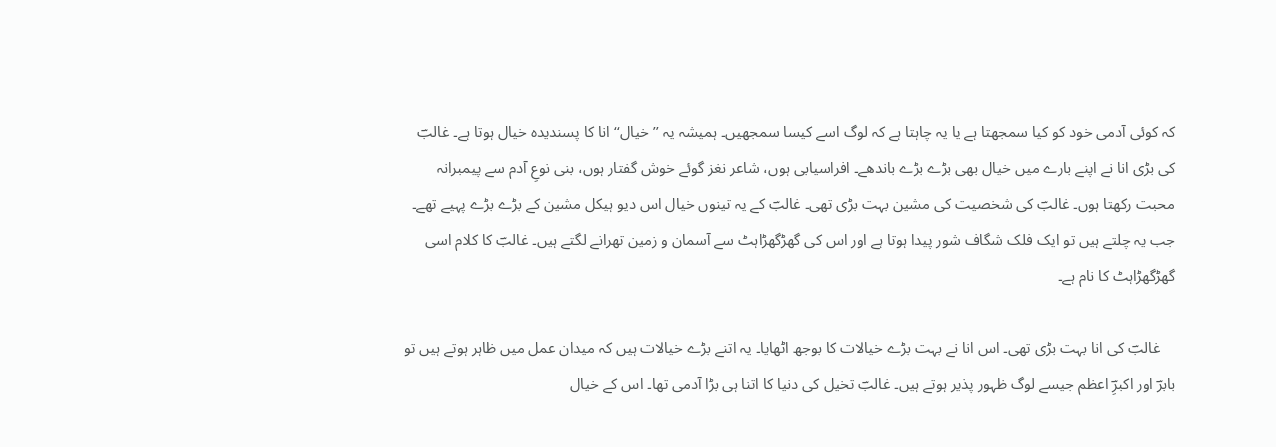کہ کوئی آدمی خود کو کیا سمجھتا ہے یا یہ چاہتا ہے کہ لوگ اسے کیسا سمجھیں۔ ہمیشہ یہ ’’خیال‘‘ انا کا پسندیدہ خیال ہوتا ہے۔ غالبؔ کی بڑی انا نے اپنے بارے میں خیال بھی بڑے بڑے باندھے۔ افراسیابی ہوں، شاعر نغز گوئے خوش گفتار ہوں، بنی نوعِ آدم سے پیمبرانہ محبت رکھتا ہوں۔ غالبؔ کی شخصیت کی مشین بہت بڑی تھی۔ غالبؔ کے یہ تینوں خیال اس دیو ہیکل مشین کے بڑے بڑے پہیے تھے۔ جب یہ چلتے ہیں تو ایک فلک شگاف شور پیدا ہوتا ہے اور اس کی گھڑگھڑاہٹ سے آسمان و زمین تھرانے لگتے ہیں۔ غالبؔ کا کلام اسی گھڑگھڑاہٹ کا نام ہے۔

    غالبؔ کی انا بہت بڑی تھی۔ اس انا نے بہت بڑے خیالات کا بوجھ اٹھایا۔ یہ اتنے بڑے خیالات ہیں کہ میدان عمل میں ظاہر ہوتے ہیں تو بابرؔ اور اکبرِؔ اعظم جیسے لوگ ظہور پذیر ہوتے ہیں۔ غالبؔ تخیل کی دنیا کا اتنا ہی بڑا آدمی تھا۔ اس کے خیال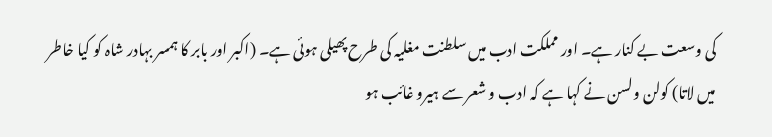کی وسعت بے کنار ہے۔ اور مملکت ادب میں سلطنت مغلیہ کی طرح پھیلی ہوئی ہے۔ (اکبر اور بابر کا ہمسر بہادر شاہ کو کیا خاطر میں لاتا) کولن ولسن نے کہا ہے کہ ادب و شعر سے ہیرو غائب ہو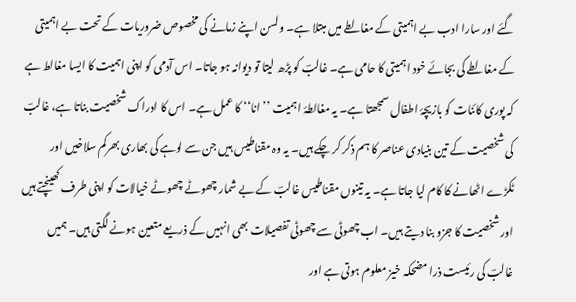گئے اور سارا ادب بے اہمیتی کے مغالطے میں مبتلا ہے۔ ولسن اپنے زمانے کی مخصوص ضروریات کے تحت بے اہمیتی کے مغالطے کی بجائے خود اہمیتی کا حامی ہے۔ غالبؔ کو پڑھ لیتا تو دیوانہ ہو جاتا۔ اس آدمی کو اپنی اہمیت کا ایسا مغالط ہے کہ پوری کائنات کو بازیچۂ اطفال سمجھتا ہے۔ یہ مغالطۂ اہمیت ’’انا‘‘ کا عمل ہے۔ اس کا ادراک شخصیت بناتا ہے، غالبؔ کی شخصیت کے تین بنیادی عناصر کا ہم ذکر کر چکے ہیں۔ یہ وہ مقناطیس ہیں جن سے لوہے کی بھاری بھرکم سلاخیں اور ٹکڑے اٹھانے کا کام لیا جاتا ہے۔ یہ تینوں مقناطیس غالبؔ کے بے شمار چھوٹے چھوٹے خیالات کو اپنی طرف کھینچتے ہیں اور شخصیت کا جزو بنا دیتے ہیں۔ اب چھوٹی سے چھوٹی تفصیلات بھی انہیں کے ذریعے متعین ہونے لگتی ہیں۔ ہمیں غالبؔ کی رئیست ذرا مضحکہ خیز معلوم ہوتی ہے اور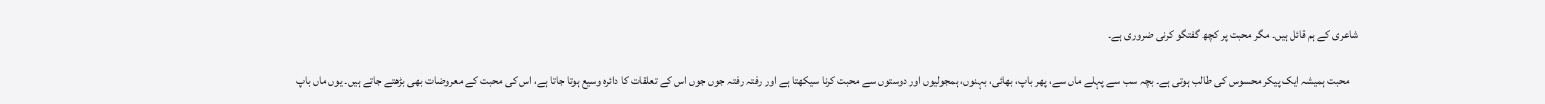شاعری کے ہم قائل ہیں۔ مگر محبت پر کچھ گفتگو کرنی ضروری ہے۔

    محبت ہمیشہ ایک پیکر محسوس کی طالب ہوتی ہے۔ بچہ سب سے پہلے ماں سے، پھر باپ، بھائی، بہنوں، ہمجولیوں اور دوستوں سے محبت کرنا سیکھتا ہے اور رفتہ رفتہ جوں جوں اس کے تعلقات کا دائرہ وسیع ہوتا جاتا ہے، اس کی محبت کے معروضات بھی بڑھتے جاتے ہیں۔ یوں ماں باپ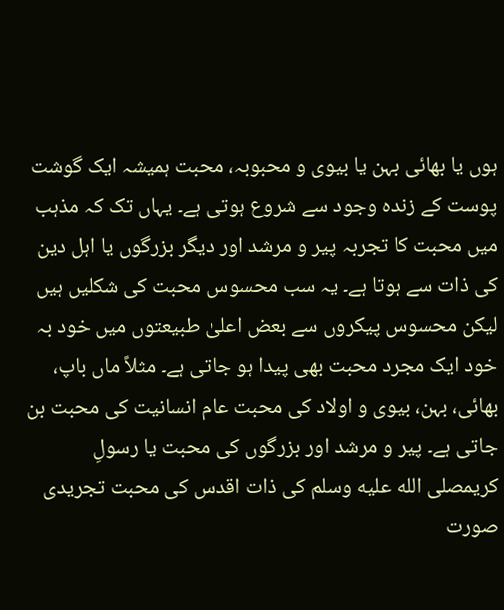ہوں یا بھائی بہن یا بیوی و محبوبہ، محبت ہمیشہ ایک گوشت پوست کے زندہ وجود سے شروع ہوتی ہے۔ یہاں تک کہ مذہب میں محبت کا تجربہ پیر و مرشد اور دیگر بزرگوں یا اہل دین کی ذات سے ہوتا ہے۔ یہ سب محسوس محبت کی شکلیں ہیں لیکن محسوس پیکروں سے بعض اعلیٰ طبیعتوں میں خود بہ خود ایک مجرد محبت بھی پیدا ہو جاتی ہے۔ مثلاً ماں باپ، بھائی، بہن، بیوی و اولاد کی محبت عام انسانیت کی محبت بن جاتی ہے۔ پیر و مرشد اور بزرگوں کی محبت یا رسولِ کریمصلى الله عليه وسلم کی ذات اقدس کی محبت تجریدی صورت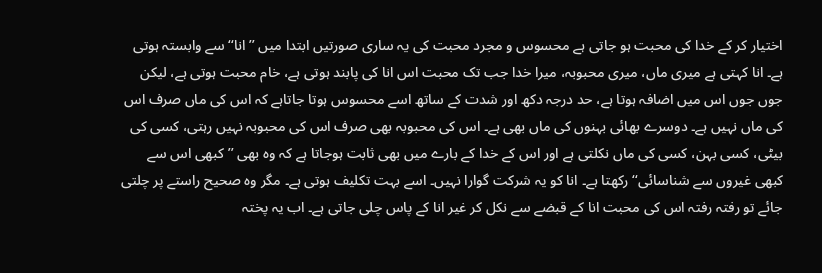اختیار کر کے خدا کی محبت ہو جاتی ہے محسوس و مجرد محبت کی یہ ساری صورتیں ابتدا میں ’’انا‘‘ سے وابستہ ہوتی ہے۔ انا کہتی ہے میری ماں، میری محبوبہ، میرا خدا جب تک محبت اس انا کی پابند ہوتی ہے، خام محبت ہوتی ہے، لیکن جوں جوں اس میں اضافہ ہوتا ہے، حد درجہ دکھ اور شدت کے ساتھ اسے محسوس ہوتا جاتاہے کہ اس کی ماں صرف اس کی ماں نہیں ہے۔ دوسرے بھائی بہنوں کی ماں بھی ہے۔ اس کی محبوبہ بھی صرف اس کی محبوبہ نہیں رہتی، کسی کی بیٹی، کسی بہن، کسی کی ماں نکلتی ہے اور اس کے خدا کے بارے میں بھی ثابت ہوجاتا ہے کہ وہ بھی ’’کبھی اس سے کبھی غیروں سے شناسائی‘‘ رکھتا ہے۔ انا کو یہ شرکت گوارا نہیں۔ اسے بہت تکلیف ہوتی ہے۔ مگر وہ صحیح راستے پر چلتی جائے تو رفتہ رفتہ اس کی محبت انا کے قبضے سے نکل کر غیر انا کے پاس چلی جاتی ہے۔ اب یہ پختہ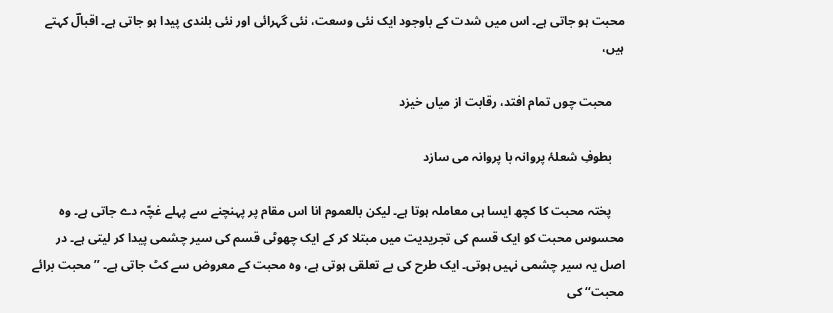محبت ہو جاتی ہے۔ اس میں شدت کے باوجود ایک نئی وسعت، نئی گہرائی اور نئی بلندی پیدا ہو جاتی ہے۔ اقبالؔ کہتے ہیں،

    محبت چوں تمام افتد، رقابت از میاں خیزد

    بطوفِ شعلۂ پروانہ با پروانہ می سازد

    پختہ محبت کا کچھ ایسا ہی معاملہ ہوتا ہے۔ لیکن بالعموم انا اس مقام پر پہنچنے سے پہلے غچّہ دے جاتی ہے۔ وہ محسوس محبت کو ایک قسم کی تجریدیت میں مبتلا کر کے ایک چھوٹی قسم کی سیر چشمی پیدا کر لیتی ہے۔ در اصل یہ سیر چشمی نہیں ہوتی۔ ایک طرح کی بے تعلقی ہوتی ہے، وہ محبت کے معروض سے کٹ جاتی ہے۔ ’’محبت برائے محبت‘‘ کی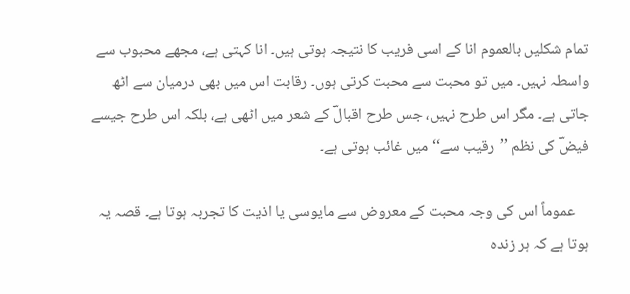تمام شکلیں بالعموم انا کے اسی فریب کا نتیجہ ہوتی ہیں۔ انا کہتی ہے، مجھے محبوب سے واسطہ نہیں۔ میں تو محبت سے محبت کرتی ہوں۔ رقابت اس میں بھی درمیان سے اٹھ جاتی ہے۔ مگر اس طرح نہیں، جس طرح اقبالؔ کے شعر میں اٹھی ہے، بلکہ اس طرح جیسے فیضؔ کی نظم ’’رقیب سے‘‘ میں غائب ہوتی ہے۔

    عموماً اس کی وجہ محبت کے معروض سے مایوسی یا اذیت کا تجربہ ہوتا ہے۔ قصہ یہ ہوتا ہے کہ ہر زندہ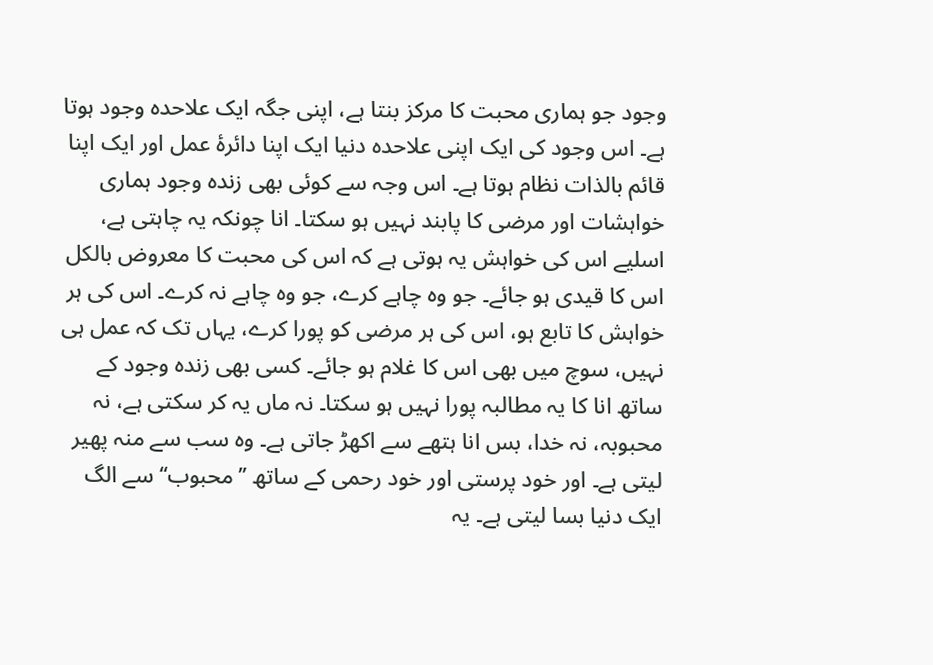وجود جو ہماری محبت کا مرکز بنتا ہے، اپنی جگہ ایک علاحدہ وجود ہوتا ہے۔ اس وجود کی ایک اپنی علاحدہ دنیا ایک اپنا دائرۂ عمل اور ایک اپنا قائم بالذات نظام ہوتا ہے۔ اس وجہ سے کوئی بھی زندہ وجود ہماری خواہشات اور مرضی کا پابند نہیں ہو سکتا۔ انا چونکہ یہ چاہتی ہے، اسلیے اس کی خواہش یہ ہوتی ہے کہ اس کی محبت کا معروض بالکل اس کا قیدی ہو جائے۔ جو وہ چاہے کرے، جو وہ چاہے نہ کرے۔ اس کی ہر خواہش کا تابع ہو، اس کی ہر مرضی کو پورا کرے، یہاں تک کہ عمل ہی نہیں، سوچ میں بھی اس کا غلام ہو جائے۔ کسی بھی زندہ وجود کے ساتھ انا کا یہ مطالبہ پورا نہیں ہو سکتا۔ نہ ماں یہ کر سکتی ہے، نہ محبوبہ، نہ خدا، بس انا ہتھے سے اکھڑ جاتی ہے۔ وہ سب سے منہ پھیر لیتی ہے۔ اور خود پرستی اور خود رحمی کے ساتھ ’’محبوب‘‘ سے الگ ایک دنیا بسا لیتی ہے۔ یہ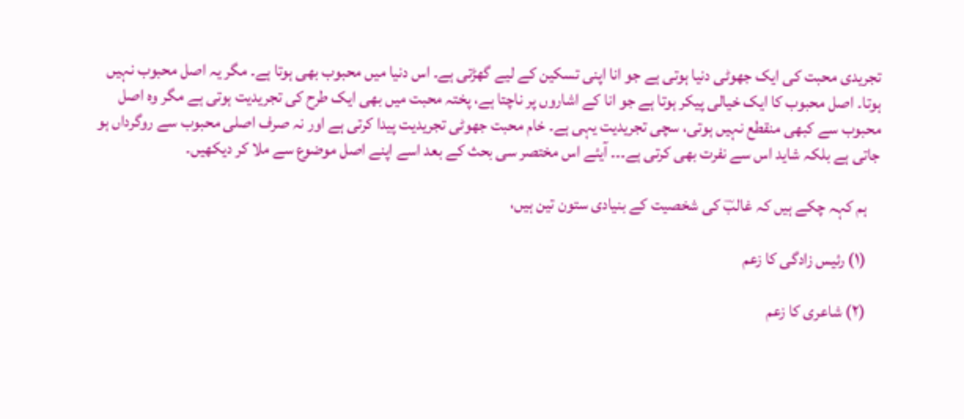تجریدی محبت کی ایک جھوٹی دنیا ہوتی ہے جو انا اپنی تسکین کے لیے گھڑتی ہے۔ اس دنیا میں محبوب بھی ہوتا ہے۔ مگر یہ اصل محبوب نہیں ہوتا۔ اصل محبوب کا ایک خیالی پیکر ہوتا ہے جو انا کے اشاروں پر ناچتا ہے، پختہ محبت میں بھی ایک طرح کی تجریدیت ہوتی ہے مگر وہ اصل محبوب سے کبھی منقطع نہیں ہوتی، سچی تجریدیت یہی ہے۔ خام محبت جھوٹی تجریدیت پیدا کرتی ہے اور نہ صرف اصلی محبوب سے روگرداں ہو جاتی ہے بلکہ شاید اس سے نفرت بھی کرتی ہے۔۔۔ آیئے اس مختصر سی بحث کے بعد اسے اپنے اصل موضوع سے ملا کر دیکھیں۔

    ہم کہہ چکے ہیں کہ غالبؔ کی شخصیت کے بنیادی ستون تین ہیں،

    (۱) رئیس زادگی کا زعم

    (۲) شاعری کا زعم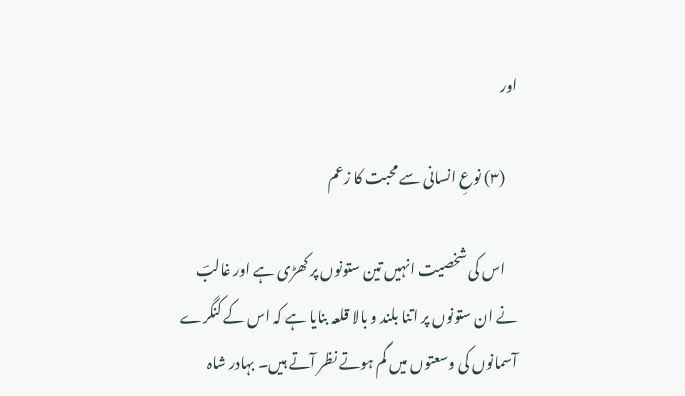اور

    (۳) نوعِ انسانی سے محبت کا زعم

    اس کی شخصیت انہیں تین ستونوں پر کھڑی ہے اور غالبؔ نے ان ستونوں پر اتنا بلند و بالا قلعہ بنایا ہے کہ اس کے کنگرے آسمانوں کی وسعتوں میں گم ہوتے نظر آتے ہیں۔ بہادر شاہ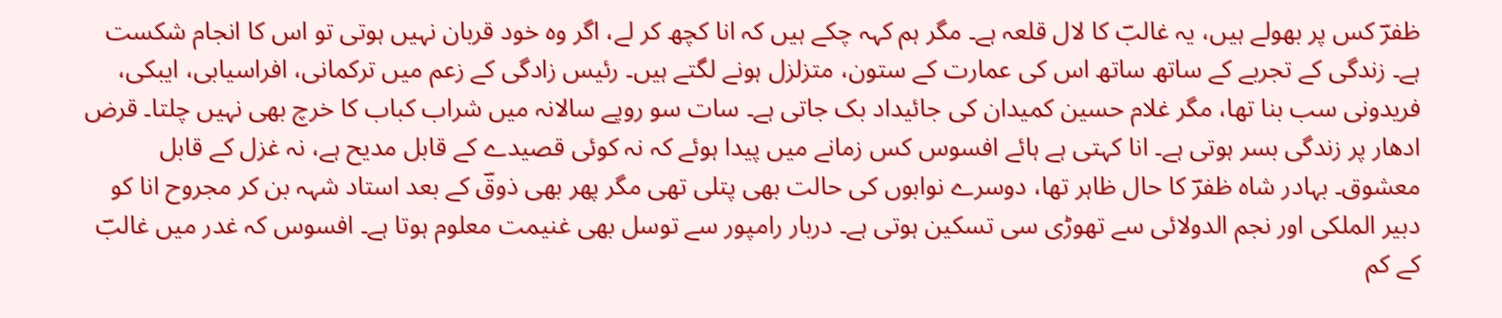ظفرؔ کس پر بھولے ہیں، یہ غالبؔ کا لال قلعہ ہے۔ مگر ہم کہہ چکے ہیں کہ انا کچھ کر لے، اگر وہ خود قربان نہیں ہوتی تو اس کا انجام شکست ہے۔ زندگی کے تجربے کے ساتھ ساتھ اس کی عمارت کے ستون، متزلزل ہونے لگتے ہیں۔ رئیس زادگی کے زعم میں ترکمانی، افراسیابی، ایبکی، فریدونی سب بنا تھا، مگر غلام حسین کمیدان کی جائیداد بک جاتی ہے۔ سات سو روپے سالانہ میں شراب کباب کا خرچ بھی نہیں چلتا۔ قرض ادھار پر زندگی بسر ہوتی ہے۔ انا کہتی ہے ہائے افسوس کس زمانے میں پیدا ہوئے کہ نہ کوئی قصیدے کے قابل مدیح ہے، نہ غزل کے قابل معشوق۔ بہادر شاہ ظفرؔ کا حال ظاہر تھا، دوسرے نوابوں کی حالت بھی پتلی تھی مگر پھر بھی ذوقؔ کے بعد استاد شہہ بن کر مجروح انا کو دبیر الملکی اور نجم الدولائی سے تھوڑی سی تسکین ہوتی ہے۔ دربار رامپور سے توسل بھی غنیمت معلوم ہوتا ہے۔ افسوس کہ غدر میں غالبؔ کے کم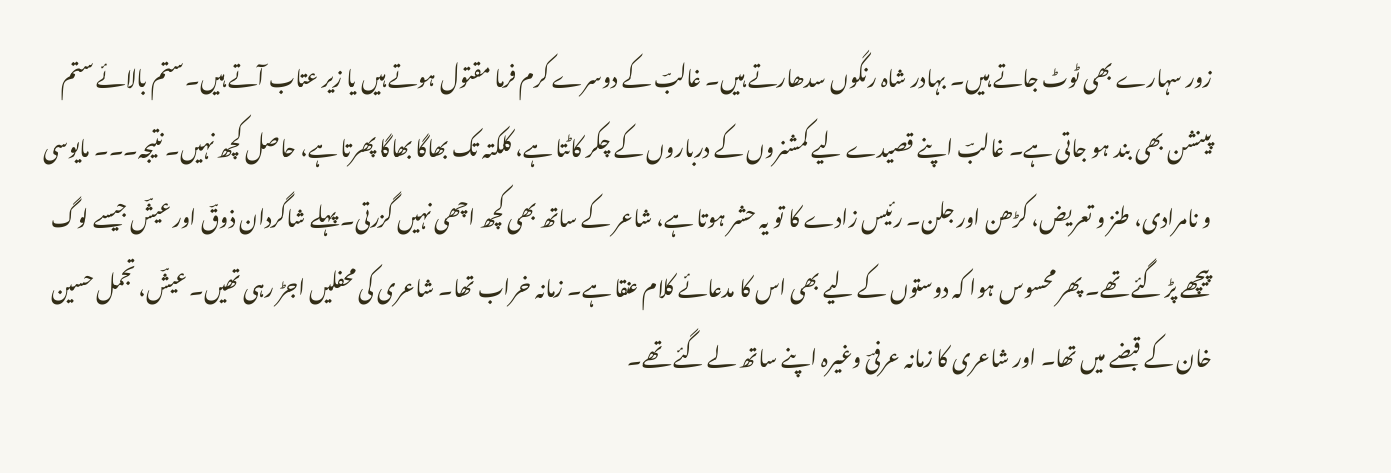زور سہارے بھی ٹوٹ جاتے ہیں۔ بہادر شاہ رنگوں سدھارتے ہیں۔ غالبؔ کے دوسرے کرم فرما مقتول ہوتے ہیں یا زیر عتاب آتے ہیں۔ ستم بالائے ستم پینشن بھی بند ہو جاتی ہے۔ غالبؔ اپنے قصیدے لیے کمشنروں کے درباروں کے چکر کاٹتا ہے، کلکتہ تک بھاگا بھاگا پھرتا ہے، حاصل کچھ نہیں۔ نتیجہ۔۔۔ مایوسی و نامرادی، طنز و تعریض، کڑھن اور جلن۔ رئیس زادے کا تو یہ حشر ہوتا ہے، شاعر کے ساتھ بھی کچھ اچھی نہیں گزرتی۔ پہلے شاگردان ذوقؔ اور عیشؔ جیسے لوگ پیچھے پڑ گئے تھے۔ پھر محسوس ہوا کہ دوستوں کے لیے بھی اس کا مدعائے کلام عنقا ہے۔ زمانہ خراب تھا۔ شاعری کی محفلیں اجڑ رہی تھیں۔ عیشؔ، تجمل حسین خان کے قبضے میں تھا۔ اور شاعری کا زمانہ عرفیؔ وغیرہ اپنے ساتھ لے گئے تھے۔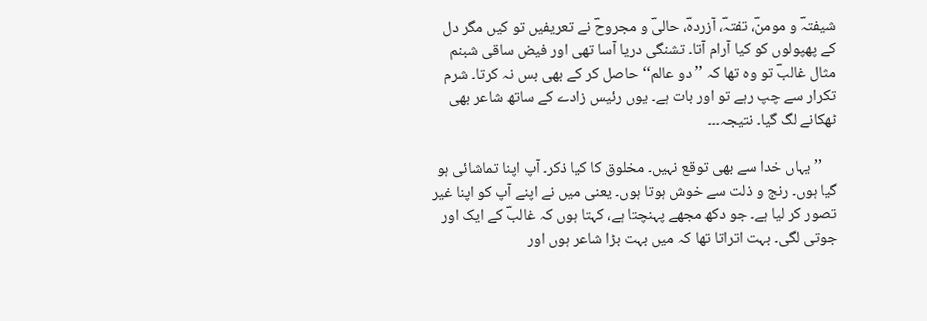شیفتہؔ و مومنؔ، تفتہؔ، آزردہؔ، حالیؔ و مجروحؔ نے تعریفیں تو کیں مگر دل کے پھپولوں کو کیا آرام آتا۔ تشنگی دریا آسا تھی اور فیض ساقی شبنم مثال غالبؔ تو وہ تھا کہ ’’دو عالم‘‘ حاصل کر کے بھی بس نہ کرتا۔ شرم تکرار سے چپ رہے تو اور بات ہے۔ یوں رئیس زادے کے ساتھ شاعر بھی ٹھکانے لگ گیا۔ نتیجہ۔۔۔

    ’’یہاں خدا سے بھی توقع نہیں۔ مخلوق کا کیا ذکر۔ آپ اپنا تماشائی ہو گیا ہوں۔ رنج و ذلت سے خوش ہوتا ہوں۔ یعنی میں نے اپنے آپ کو اپنا غیر تصور کر لیا ہے۔ جو دکھ مجھے پہنچتا ہے، کہتا ہوں کہ غالبؔ کے ایک اور جوتی لگی۔ بہت اتراتا تھا کہ میں بہت بڑا شاعر ہوں اور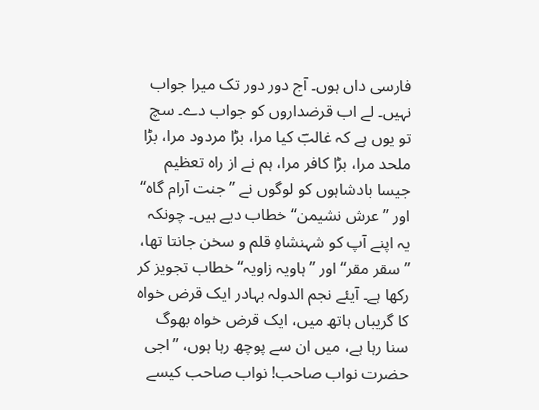فارسی داں ہوں۔ آج دور دور تک میرا جواب نہیں۔ لے اب قرضداروں کو جواب دے۔ سچ تو یوں ہے کہ غالبؔ کیا مرا، بڑا مردود مرا، بڑا ملحد مرا، بڑا کافر مرا، ہم نے از راہ تعظیم جیسا بادشاہوں کو لوگوں نے ’’جنت آرام گاہ‘‘ اور ’’عرش نشیمن‘‘ خطاب دیے ہیں۔ چونکہ یہ اپنے آپ کو شہنشاہِ قلم و سخن جانتا تھا، ’’سقر مقر‘‘ اور ’’ہاویہ زاویہ‘‘ خطاب تجویز کر رکھا ہے۔ آیئے نجم الدولہ بہادر ایک قرض خواہ کا گریباں ہاتھ میں، ایک قرض خواہ بھوگ سنا رہا ہے، میں ان سے پوچھ رہا ہوں، ’’اجی حضرت نواب صاحب! نواب صاحب کیسے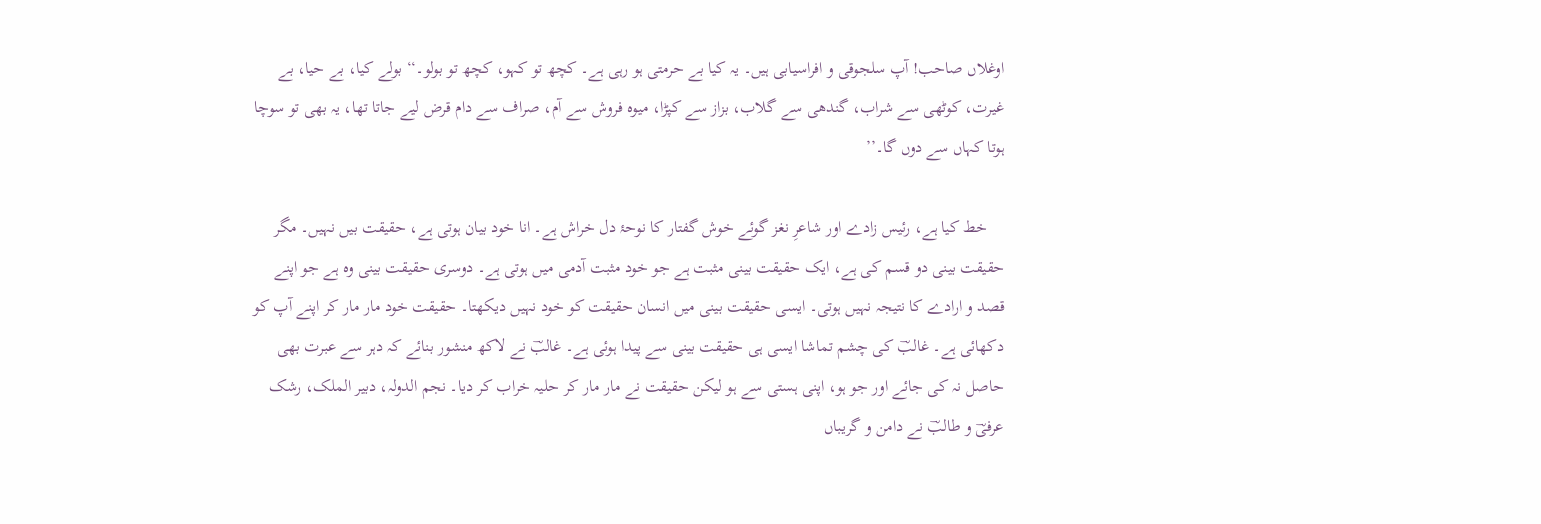اوغلاں صاحب! آپ سلجوقی و افراسیابی ہیں۔ یہ کیا بے حرمتی ہو رہی ہے۔ کچھ تو کہو، کچھ تو بولو۔‘‘ بولے کیا، بے حیا، بے غیرت، کوٹھی سے شراب، گندھی سے گلاب، بزاز سے کپڑا، میوہ فروش سے آم، صراف سے دام قرض لیے جاتا تھا، یہ بھی تو سوچا ہوتا کہاں سے دوں گا۔’’

    خط کیا ہے، رئیس زادے اور شاعرِ نغز گوئے خوش گفتار کا نوحۂ دل خراش ہے۔ انا خود بیان ہوتی ہے، حقیقت بیں نہیں۔ مگر حقیقت بینی دو قسم کی ہے، ایک حقیقت بینی مثبت ہے جو خود مثبت آدمی میں ہوتی ہے۔ دوسری حقیقت بینی وہ ہے جو اپنے قصد و ارادے کا نتیجہ نہیں ہوتی۔ ایسی حقیقت بینی میں انسان حقیقت کو خود نہیں دیکھتا۔ حقیقت خود مار مار کر اپنے آپ کو دکھائی ہے۔ غالبؔ کی چشم تماشا ایسی ہی حقیقت بینی سے پیدا ہوئی ہے۔ غالبؔ نے لاکھ منشور بنائے کہ دہر سے عبرت بھی حاصل نہ کی جائے اور جو ہو، اپنی ہستی سے ہو لیکن حقیقت نے مار مار کر حلیہ خراب کر دیا۔ نجم الدولہ، دبیر الملک، رشک عرفیؔ و طالبؔ نے دامن و گریباں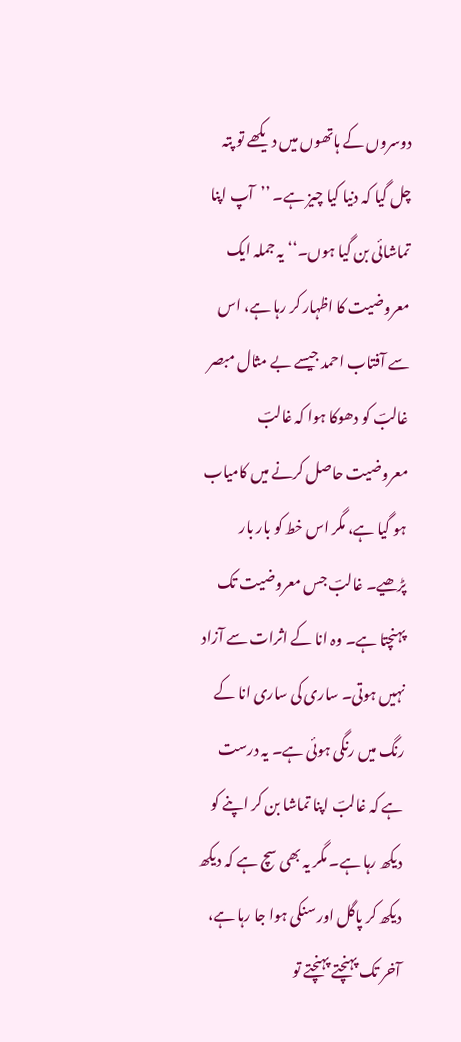دوسروں کے ہاتھوں میں دیکھے تو پتہ چل گیا کہ دنیا کیا چیز ہے۔ ’’آپ اپنا تماشائی بن گیا ہوں۔‘‘ یہ جملہ ایک معروضیت کا اظہار کر رہا ہے، اس سے آفتاب احمد جیسے بے مثال مبصر غالبؔ کو دھوکا ہوا کہ غالبؔ معروضیت حاصل کرنے میں کامیاب ہو گیا ہے، مگر اس خط کو بار بار پڑھیے۔ غالبؔ جس معروضیت تک پہنچتا ہے۔ وہ انا کے اثرات سے آزاد نہیں ہوتی۔ ساری کی ساری انا کے رنگ میں رنگی ہوئی ہے۔ یہ درست ہے کہ غالبؔ اپنا تماشا بن کر اپنے کو دیکھ رہا ہے۔ مگر یہ بھی سچ ہے کہ دیکھ دیکھ کر پاگل اور سنکی ہوا جا رہا ہے، آخر تک پہنچتے پہنچتے تو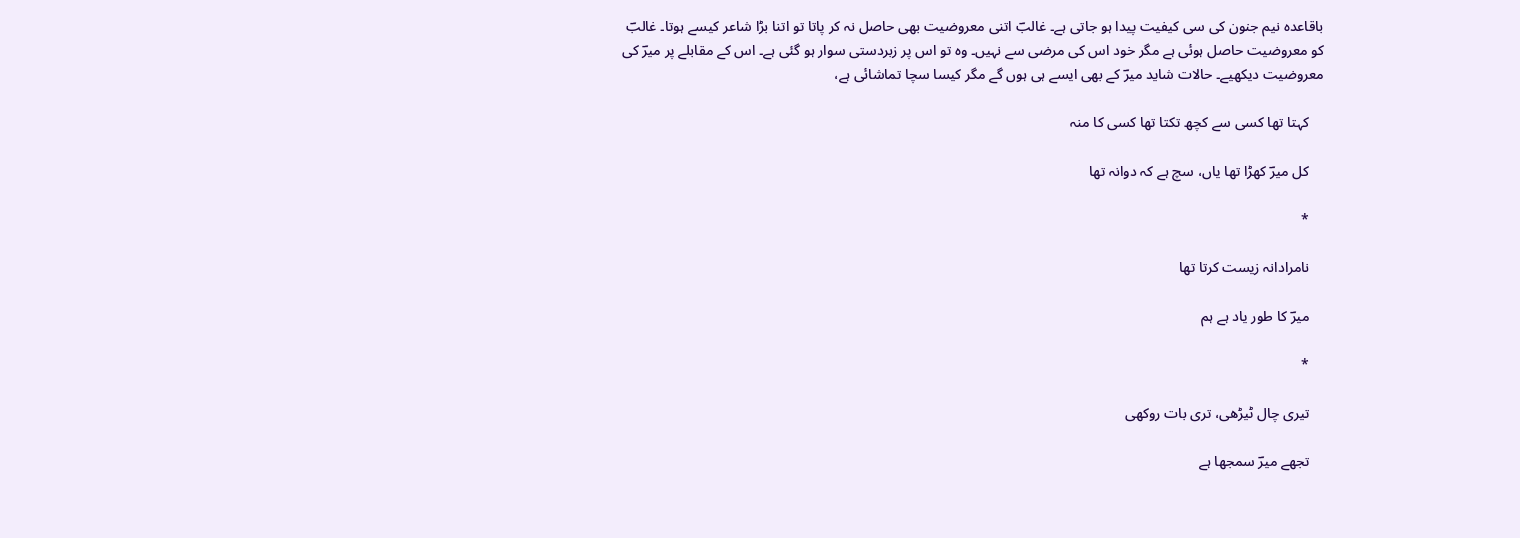باقاعدہ نیم جنون کی سی کیفیت پیدا ہو جاتی ہے۔ غالبؔ اتنی معروضیت بھی حاصل نہ کر پاتا تو اتنا بڑا شاعر کیسے ہوتا۔ غالبؔ کو معروضیت حاصل ہوئی ہے مگر خود اس کی مرضی سے نہیں۔ وہ تو اس پر زبردستی سوار ہو گئی ہے۔ اس کے مقابلے پر میرؔ کی معروضیت دیکھیے۔ حالات شاید میرؔ کے بھی ایسے ہی ہوں گے مگر کیسا سچا تماشائی ہے،

    کہتا تھا کسی سے کچھ تکتا تھا کسی کا منہ

    کل میرؔ کھڑا تھا یاں، سچ ہے کہ دوانہ تھا

    *

    نامرادانہ زیست کرتا تھا

    میرؔ کا طور یاد ہے ہم

    *

    تیری چال ٹیڑھی، تری بات روکھی

    تجھے میرؔ سمجھا ہے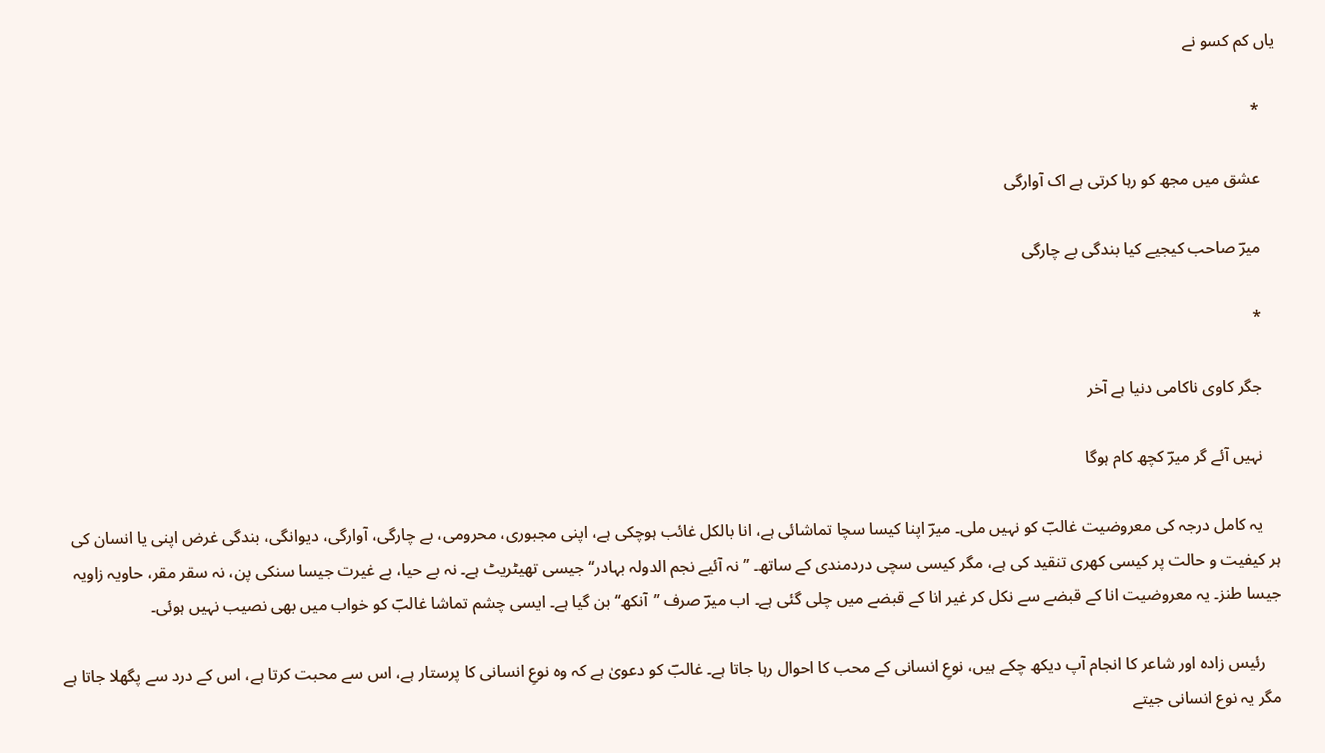یاں کم کسو نے

    *

    عشق میں مجھ کو رہا کرتی ہے اک آوارگی

    میرؔ صاحب کیجیے کیا بندگی بے چارگی

    *

    جگر کاوی ناکامی دنیا ہے آخر

    نہیں آئے گر میرؔ کچھ کام ہوگا

    یہ کامل درجہ کی معروضیت غالبؔ کو نہیں ملی۔ میرؔ اپنا کیسا سچا تماشائی ہے، انا بالکل غائب ہوچکی ہے، اپنی مجبوری، محرومی، بے چارگی، آوارگی، دیوانگی، بندگی غرض اپنی یا انسان کی ہر کیفیت و حالت پر کیسی کھری تنقید کی ہے، مگر کیسی سچی دردمندی کے ساتھ۔ ’’نہ آئیے نجم الدولہ بہادر‘‘ جیسی تھیٹریٹ ہے۔ نہ بے حیا، بے غیرت جیسا سنکی پن، نہ سقر مقر، حاویہ زاویہ جیسا طنز۔ یہ معروضیت انا کے قبضے سے نکل کر غیر انا کے قبضے میں چلی گئی ہے۔ اب میرؔ صرف ’’آنکھ‘‘ بن گیا ہے۔ ایسی چشم تماشا غالبؔ کو خواب میں بھی نصیب نہیں ہوئی۔

    رئیس زادہ اور شاعر کا انجام آپ دیکھ چکے ہیں، نوعِ انسانی کے محب کا احوال رہا جاتا ہے۔ غالبؔ کو دعویٰ ہے کہ وہ نوعِ انسانی کا پرستار ہے، اس سے محبت کرتا ہے، اس کے درد سے پگھلا جاتا ہے مگر یہ نوع انسانی جیتے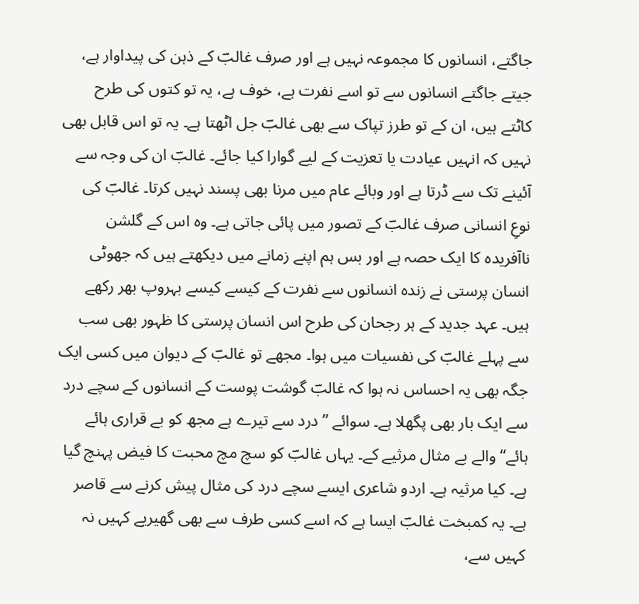جاگتے، انسانوں کا مجموعہ نہیں ہے اور صرف غالبؔ کے ذہن کی پیداوار ہے، جیتے جاگتے انسانوں سے تو اسے نفرت ہے، خوف ہے، یہ تو کتوں کی طرح کاٹتے ہیں، ان کے تو طرز تپاک سے بھی غالبؔ جل اٹھتا ہے۔ یہ تو اس قابل بھی نہیں کہ انہیں عیادت یا تعزیت کے لیے گوارا کیا جائے۔ غالبؔ ان کی وجہ سے آئینے تک سے ڈرتا ہے اور وبائے عام میں مرنا بھی پسند نہیں کرتا۔ غالبؔ کی نوعِ انسانی صرف غالبؔ کے تصور میں پائی جاتی ہے۔ وہ اس کے گلشن ناآفریدہ کا ایک حصہ ہے اور بس ہم اپنے زمانے میں دیکھتے ہیں کہ جھوٹی انسان پرستی نے زندہ انسانوں سے نفرت کے کیسے کیسے بہروپ بھر رکھے ہیں۔ عہد جدید کے ہر رجحان کی طرح اس انسان پرستی کا ظہور بھی سب سے پہلے غالبؔ کی نفسیات میں ہوا۔ مجھے تو غالبؔ کے دیوان میں کسی ایک جگہ بھی یہ احساس نہ ہوا کہ غالبؔ گوشت پوست کے انسانوں کے سچے درد سے ایک بار بھی پگھلا ہے۔ سوائے ’’درد سے تیرے ہے مجھ کو بے قراری ہائے ہائے‘‘ والے بے مثال مرثیے کے۔ یہاں غالبؔ کو سچ مچ محبت کا فیض پہنچ گیا ہے۔ کیا مرثیہ ہے۔ اردو شاعری ایسے سچے درد کی مثال پیش کرنے سے قاصر ہے۔ یہ کمبخت غالبؔ ایسا ہے کہ اسے کسی طرف سے بھی گھیریے کہیں نہ کہیں سے،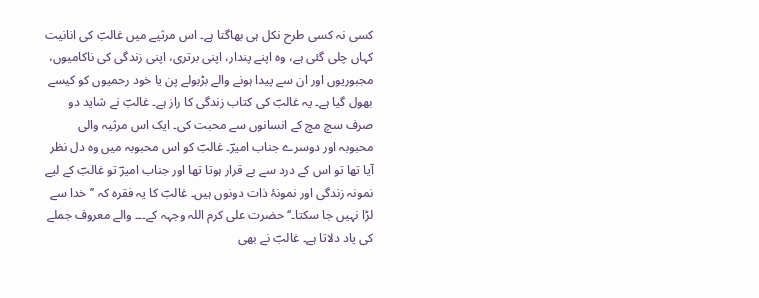کسی نہ کسی طرح نکل ہی بھاگتا ہے۔ اس مرثیے میں غالبؔ کی انانیت کہاں چلی گئی ہے، وہ اپنے پندار، اپنی برتری، اپنی زندگی کی ناکامیوں، مجبوریوں اور ان سے پیدا ہونے والے بڑبولے پن یا خود رحمیوں کو کیسے بھول گیا ہے۔ یہ غالبؔ کی کتاب زندگی کا راز ہے۔ غالبؔ نے شاید دو صرف سچ مچ کے انسانوں سے محبت کی۔ ایک اس مرثیہ والی محبوبہ اور دوسرے جناب امیرؔ۔ غالبؔ کو اس محبوبہ میں وہ دل نظر آیا تھا تو اس کے درد سے بے قرار ہوتا تھا اور جناب امیرؔ تو غالبؔ کے لیے نمونہ زندگی اور نمونۂ ذات دونوں ہیں۔ غالبؔ کا یہ فقرہ کہ ’’خدا سے لڑا نہیں جا سکتا۔‘‘ حضرت علی کرم اللہ وجہہ کے۔۔۔ والے معروف جملے کی یاد دلاتا ہے۔ غالبؔ نے بھی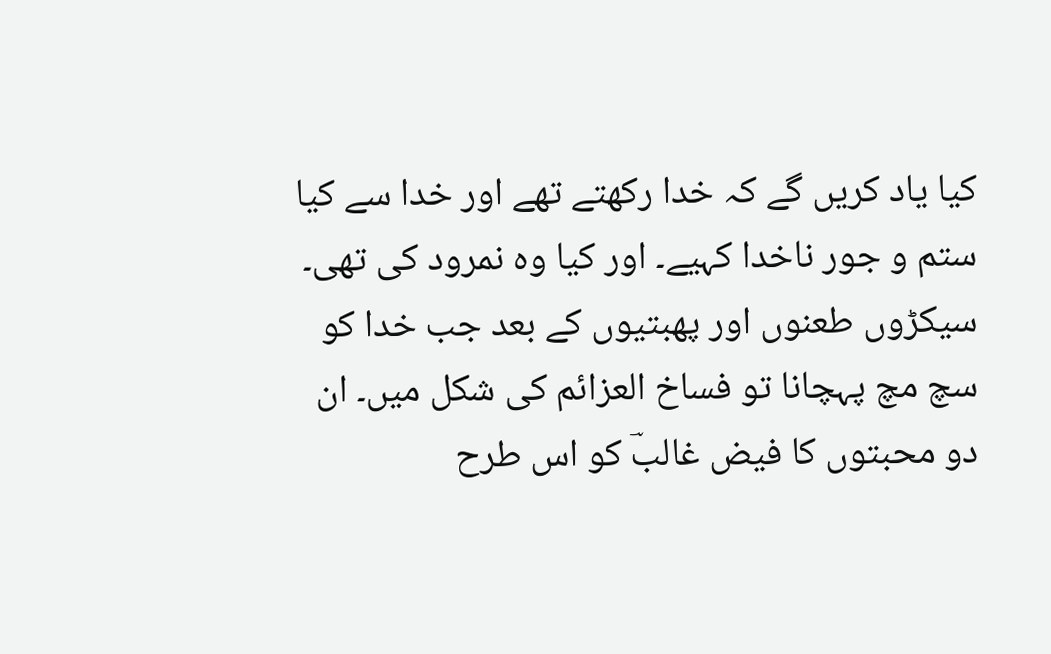کیا یاد کریں گے کہ خدا رکھتے تھے اور خدا سے کیا ستم و جور ناخدا کہیے۔ اور کیا وہ نمرود کی تھی۔ سیکڑوں طعنوں اور پھبتیوں کے بعد جب خدا کو سچ مچ پہچانا تو فساخ العزائم کی شکل میں۔ ان دو محبتوں کا فیض غالبؔ کو اس طرح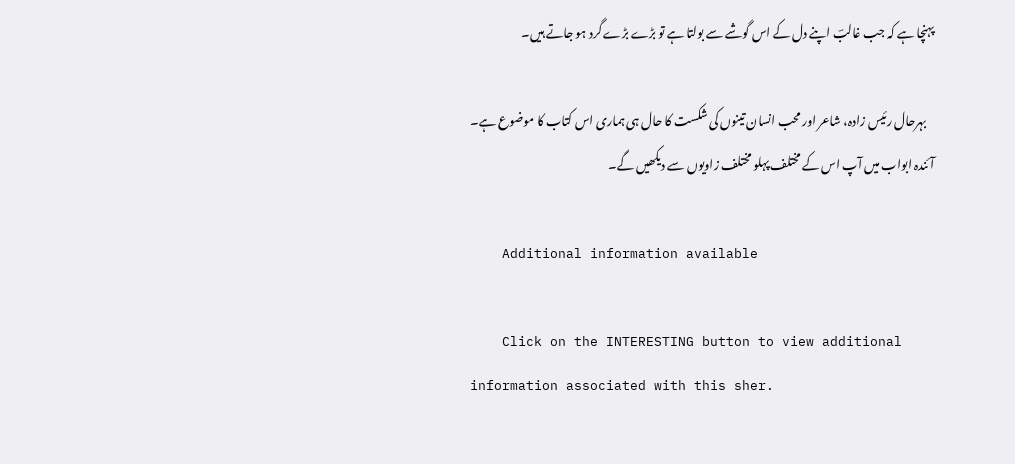پہنچا ہے کہ جب غالبؔ اپنے دل کے اس گوشے سے بولتا ہے تو بڑے بڑے گرد ہو جاتے ہیں۔

    بہرحال رئیس زادہ، شاعر اور محب انسان تینوں کی شکست کا حال ہی ہماری اس کتاب کا موضوع ہے۔ آئندہ ابواب میں آپ اس کے مختلف پہلو مختلف زاویوں سے دیکھیں گے۔

    Additional information available

    Click on the INTERESTING button to view additional information associated with this sher.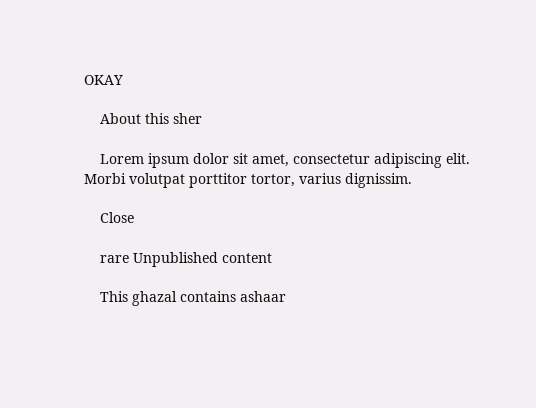OKAY

    About this sher

    Lorem ipsum dolor sit amet, consectetur adipiscing elit. Morbi volutpat porttitor tortor, varius dignissim.

    Close

    rare Unpublished content

    This ghazal contains ashaar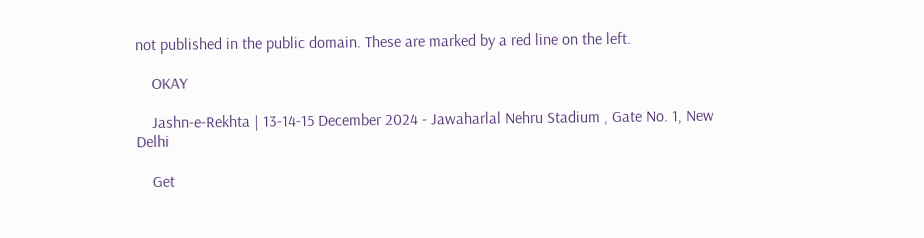not published in the public domain. These are marked by a red line on the left.

    OKAY

    Jashn-e-Rekhta | 13-14-15 December 2024 - Jawaharlal Nehru Stadium , Gate No. 1, New Delhi

    Get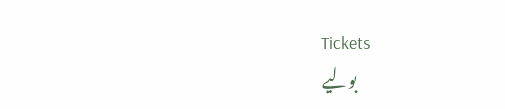Tickets
    بولیے